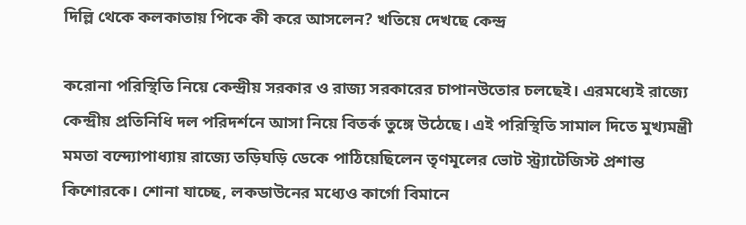দিল্লি থেকে কলকাতায় পিকে কী করে আসলেন? খতিয়ে দেখছে কেন্দ্র

করোনা পরিস্থিতি নিয়ে কেন্দ্রীয় সরকার ও রাজ্য সরকারের চাপানউতোর চলছেই। এরমধ্যেই রাজ্যে কেন্দ্রীয় প্রতিনিধি দল পরিদর্শনে আসা নিয়ে বিতর্ক তুঙ্গে উঠেছে। এই পরিস্থিতি সামাল দিতে মুখ্যমন্ত্রী মমতা বন্দ্যোপাধ্যায় রাজ্যে তড়িঘড়ি ডেকে পাঠিয়েছিলেন তৃণমূলের ভোট স্ট্র্যাটেজিস্ট প্রশান্ত কিশোরকে। শোনা যাচ্ছে, লকডাউনের মধ্যেও কার্গো বিমানে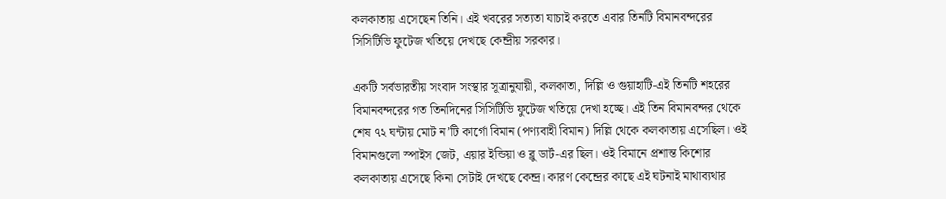কলকাতায় এসেছেন তিনি। এই খবরের সত্যতা যাচাই করতে এবার তিনটি বিমানবন্দরের সিসিটিভি ফুটেজ খতিয়ে দেখছে কেন্দ্রীয় সরকার।

একটি সর্বভারতীয় সংবাদ সংস্থার সূত্রানুযায়ী, কলকাতা, দিল্লি ও গুয়াহাটি-এই তিনটি শহরের বিমানবন্দরের গত তিনদিনের সিসিটিভি ফুটেজ খতিয়ে দেখা হচ্ছে। এই তিন বিমানবন্দর থেকে শেষ ৭২ ঘন্টায় মোট ন’টি কার্গো বিমান (পণ্যবাহী বিমান) দিল্লি থেকে কলকাতায় এসেছিল। ওই বিমানগুলো স্পাইস জেট, এয়ার ইন্ডিয়া ও ব্লু ডার্ট-এর ছিল। ওই বিমানে প্রশান্ত কিশোর কলকাতায় এসেছে কিনা সেটাই দেখছে কেন্দ্র। কারণ কেন্দ্রের কাছে এই ঘটনাই মাথাব্যথার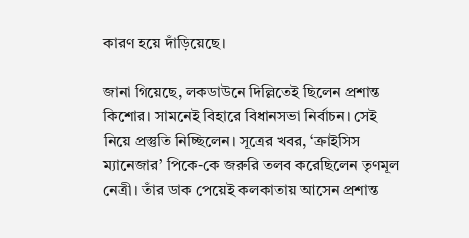কারণ হয়ে দাঁড়িয়েছে।

জানা গিয়েছে, লকডাউনে দিল্লিতেই ছিলেন প্রশান্ত কিশোর। সামনেই বিহারে বিধানসভা নির্বাচন। সেই নিয়ে প্রস্তুতি নিচ্ছিলেন। সূত্রের খবর, ‘ক্রাইসিস ম্যানেজার’ পিকে-কে জরুরি তলব করেছিলেন তৃণমূল নেত্রী। তাঁর ডাক পেয়েই কলকাতায় আসেন প্রশান্ত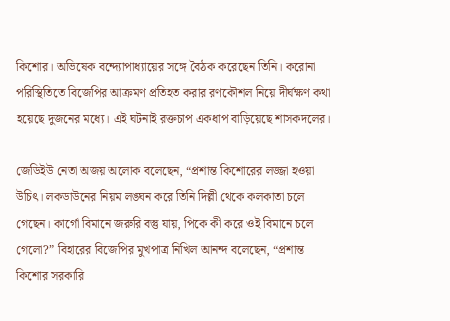কিশোর। অভিষেক বন্দ্যোপাধ্যায়ের সঙ্গে বৈঠক করেছেন তিনি। করোনা পরিস্থিতিতে বিজেপির আক্রমণ প্রতিহত করার রণকৌশল নিয়ে দীর্ঘক্ষণ কথা হয়েছে দুজনের মধ্যে। এই ঘটনাই রক্তচাপ একধাপ বাড়িয়েছে শাসকদলের।

জেডিইউ নেতা অজয় অলোক বলেছেন, “প্রশান্ত কিশোরের লজ্জা হওয়া উচিৎ। লকডাউনের নিয়ম লঙ্ঘন করে তিনি দিল্লী থেকে কলকাতা চলে গেছেন। কার্গো বিমানে জরুরি বস্তু যায়, পিকে কী করে ওই বিমানে চলে গেলো?” বিহারের বিজেপির মুখপাত্র নিখিল আনন্দ বলেছেন, “প্রশান্ত কিশোর সরকারি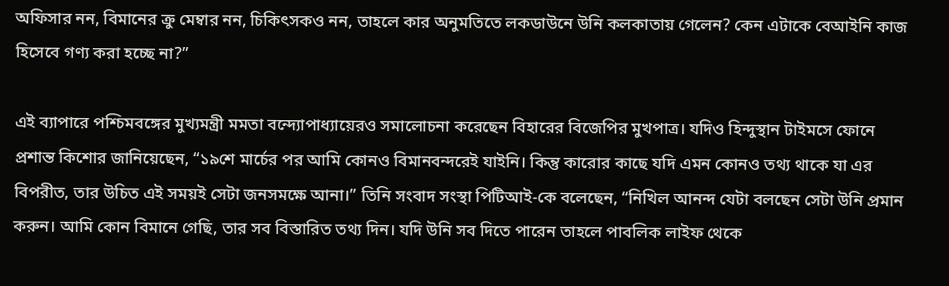অফিসার নন, বিমানের ক্রু মেম্বার নন, চিকিৎসকও নন, তাহলে কার অনুমতিতে লকডাউনে উনি কলকাতায় গেলেন? কেন এটাকে বেআইনি কাজ হিসেবে গণ্য করা হচ্ছে না?”

এই ব্যাপারে পশ্চিমবঙ্গের মুখ্যমন্ত্রী মমতা বন্দ্যোপাধ্যায়েরও সমালোচনা করেছেন বিহারের বিজেপির মুখপাত্র। যদিও হিন্দুস্থান টাইমসে ফোনে প্রশান্ত কিশোর জানিয়েছেন, “১৯শে মার্চের পর আমি কোনও বিমানবন্দরেই যাইনি। কিন্তু কারোর কাছে যদি এমন কোনও তথ্য থাকে যা এর বিপরীত, তার উচিত এই সময়ই সেটা জনসমক্ষে আনা।” তিনি সংবাদ সংস্থা পিটিআই-কে বলেছেন, “নিখিল আনন্দ যেটা বলছেন সেটা উনি প্রমান করুন। আমি কোন বিমানে গেছি, তার সব বিস্তারিত তথ্য দিন। যদি উনি সব দিতে পারেন তাহলে পাবলিক লাইফ থেকে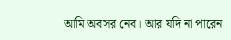আমি অবসর নেব। আর যদি না পারেন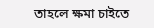তাহলে ক্ষমা চাইতে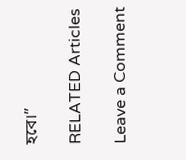হবে।”

RELATED Articles

Leave a Comment